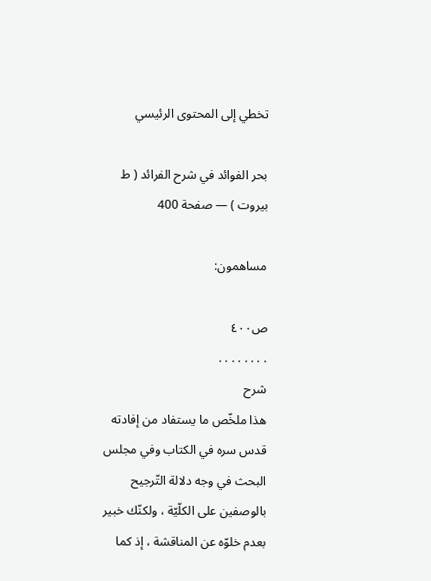تخطي إلى المحتوى الرئيسي

بحر الفوائد في شرح الفرائد ( ط بيروت ) — صفحة 400

مساهمون:

ص٤٠٠
. . . . . . . .
شرح
هذا ملخّص ما يستفاد من إفادته قدس سره في الكتاب وفي مجلس البحث في وجه دلالة التّرجيح بالوصفين على الكلّيّة ، ولكنّك خبير بعدم خلوّه عن المناقشة ، إذ كما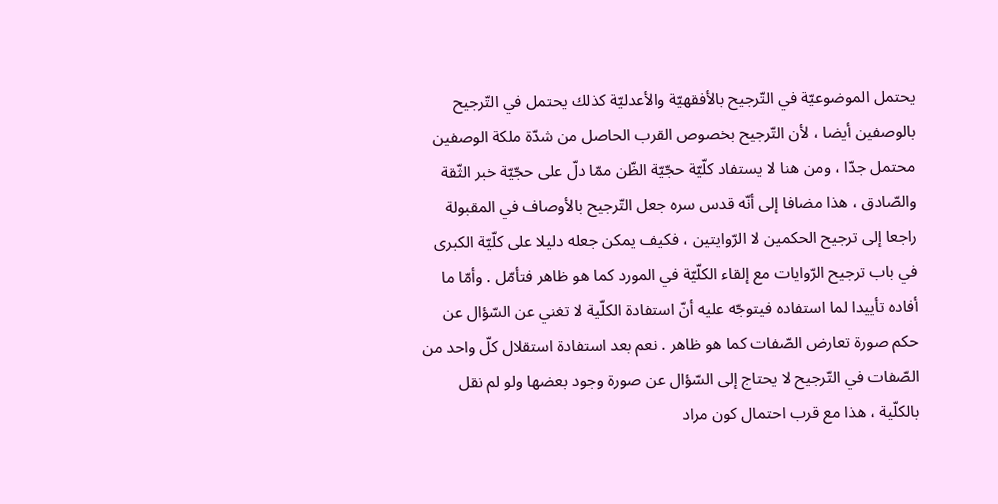يحتمل الموضوعيّة في التّرجيح بالأفقهيّة والأعدليّة كذلك يحتمل في التّرجيح بالوصفين أيضا ، لأن التّرجيح بخصوص القرب الحاصل من شدّة ملكة الوصفين محتمل جدّا ، ومن هنا لا يستفاد كلّيّة حجّيّة الظّن ممّا دلّ على حجّيّة خبر الثّقة والصّادق ، هذا مضافا إلى أنّه قدس سره جعل التّرجيح بالأوصاف في المقبولة راجعا إلى ترجيح الحكمين لا الرّوايتين ، فكيف يمكن جعله دليلا على كلّيّة الكبرى في باب ترجيح الرّوايات مع إلقاء الكلّيّة في المورد كما هو ظاهر فتأمّل . وأمّا ما أفاده تأييدا لما استفاده فيتوجّه عليه أنّ استفادة الكلّية لا تغني عن السّؤال عن حكم صورة تعارض الصّفات كما هو ظاهر . نعم بعد استفادة استقلال كلّ واحد من الصّفات في التّرجيح لا يحتاج إلى السّؤال عن صورة وجود بعضها ولو لم نقل بالكلّية ، هذا مع قرب احتمال كون مراد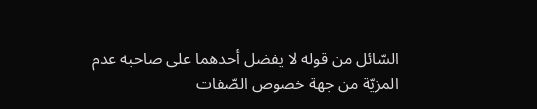السّائل من قوله لا يفضل أحدهما على صاحبه عدم المزيّة من جهة خصوص الصّفات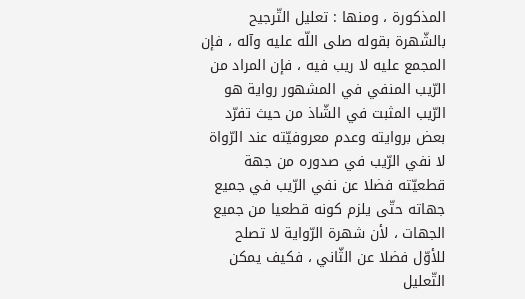المذكورة ، ومنها : تعليل التّرجيح بالشّهرة بقوله صلى اللّه عليه وآله ، فإن المجمع عليه لا ريب فيه ، فإن المراد من الرّيب المنفي في المشهور رواية هو الرّيب المثبت في الشّاذ من حيث تفرّد بعض بروايته وعدم معروفيّته عند الرّواة لا نفي الرّيب في صدوره من جهة قطعيّته فضلا عن نفي الرّيب في جميع جهاته حتّى يلزم كونه قطعيا من جميع الجهات ، لأن شهرة الرّواية لا تصلح للأوّل فضلا عن الثّاني ، فكيف يمكن التّعليل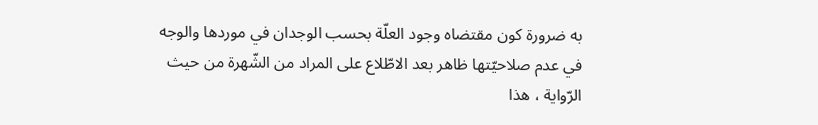به ضرورة كون مقتضاه وجود العلّة بحسب الوجدان في موردها والوجه في عدم صلاحيّتها ظاهر بعد الاطّلاع على المراد من الشّهرة من حيث الرّواية ، هذا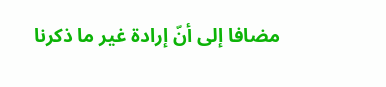مضافا إلى أنّ إرادة غير ما ذكرنا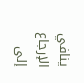ينافي الإرجاع إلى